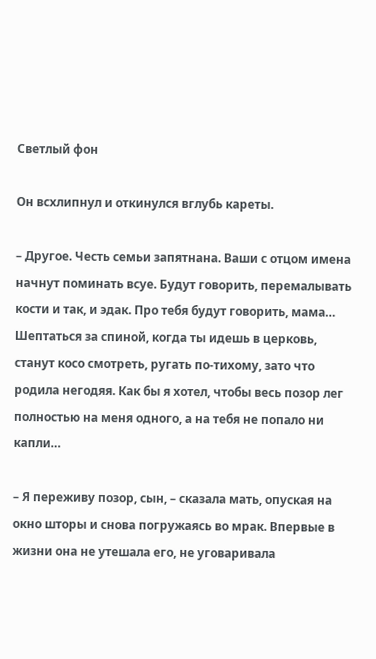Светлый фон

Он всхлипнул и откинулся вглубь кареты.

– Другое. Честь семьи запятнана. Ваши с отцом имена начнут поминать всуе. Будут говорить, перемалывать кости и так, и эдак. Про тебя будут говорить, мама… Шептаться за спиной, когда ты идешь в церковь, станут косо смотреть, ругать по-тихому, зато что родила негодяя. Как бы я хотел, чтобы весь позор лег полностью на меня одного, а на тебя не попало ни капли…

– Я переживу позор, сын, – сказала мать, опуская на окно шторы и снова погружаясь во мрак. Впервые в жизни она не утешала его, не уговаривала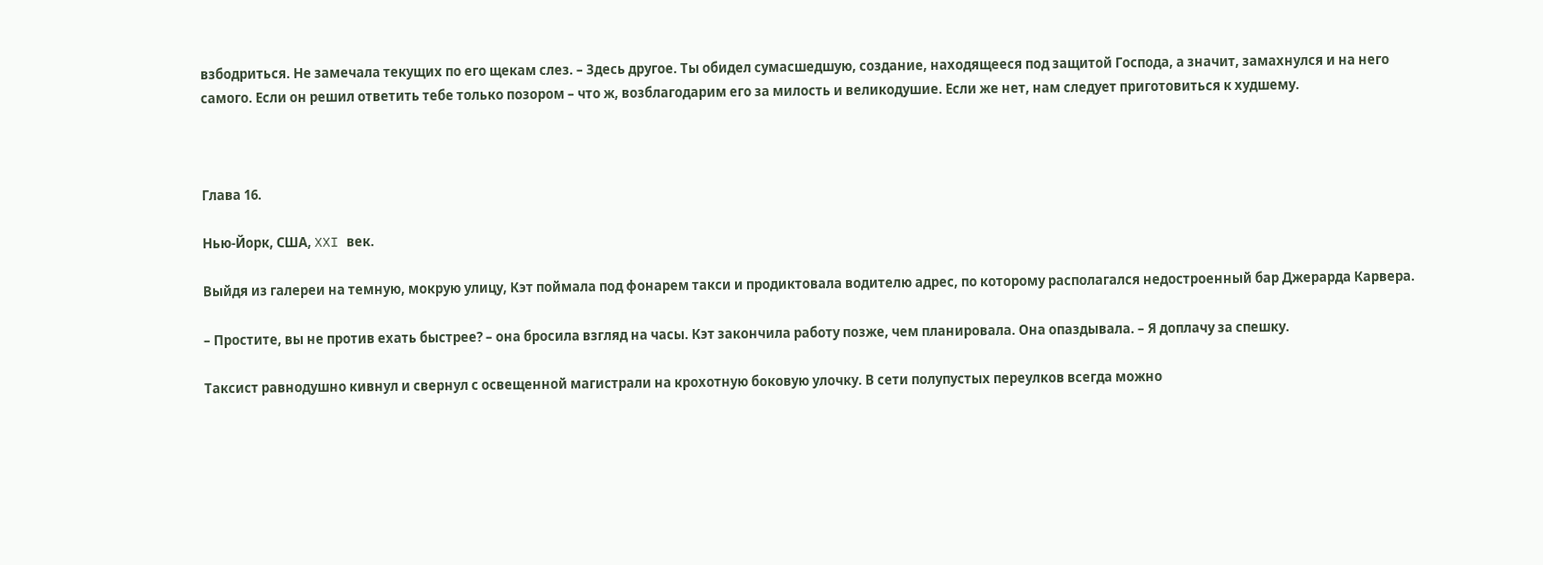взбодриться. Не замечала текущих по его щекам слез. – Здесь другое. Ты обидел сумасшедшую, создание, находящееся под защитой Господа, а значит, замахнулся и на него самого. Если он решил ответить тебе только позором – что ж, возблагодарим его за милость и великодушие. Если же нет, нам следует приготовиться к худшему.



Глава 16.

Нью-Йорк, США, XXI век.

Выйдя из галереи на темную, мокрую улицу, Кэт поймала под фонарем такси и продиктовала водителю адрес, по которому располагался недостроенный бар Джерарда Карвера.

– Простите, вы не против ехать быстрее? – она бросила взгляд на часы. Кэт закончила работу позже, чем планировала. Она опаздывала. – Я доплачу за спешку.

Таксист равнодушно кивнул и свернул с освещенной магистрали на крохотную боковую улочку. В сети полупустых переулков всегда можно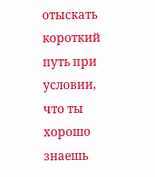отыскать короткий путь при условии, что ты хорошо знаешь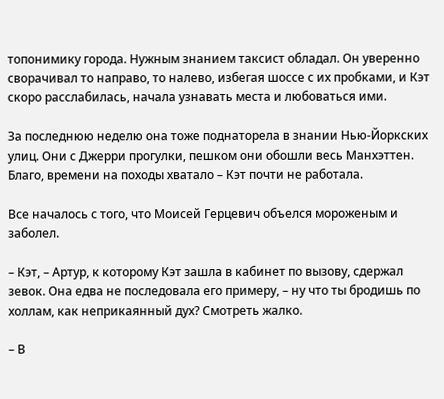топонимику города. Нужным знанием таксист обладал. Он уверенно сворачивал то направо, то налево, избегая шоссе с их пробками, и Кэт скоро расслабилась, начала узнавать места и любоваться ими.

За последнюю неделю она тоже поднаторела в знании Нью-Йоркских улиц. Они с Джерри прогулки, пешком они обошли весь Манхэттен. Благо, времени на походы хватало – Кэт почти не работала.

Все началось с того, что Моисей Герцевич объелся мороженым и заболел.

– Кэт, – Артур, к которому Кэт зашла в кабинет по вызову, сдержал зевок. Она едва не последовала его примеру, – ну что ты бродишь по холлам, как неприкаянный дух? Смотреть жалко.

– В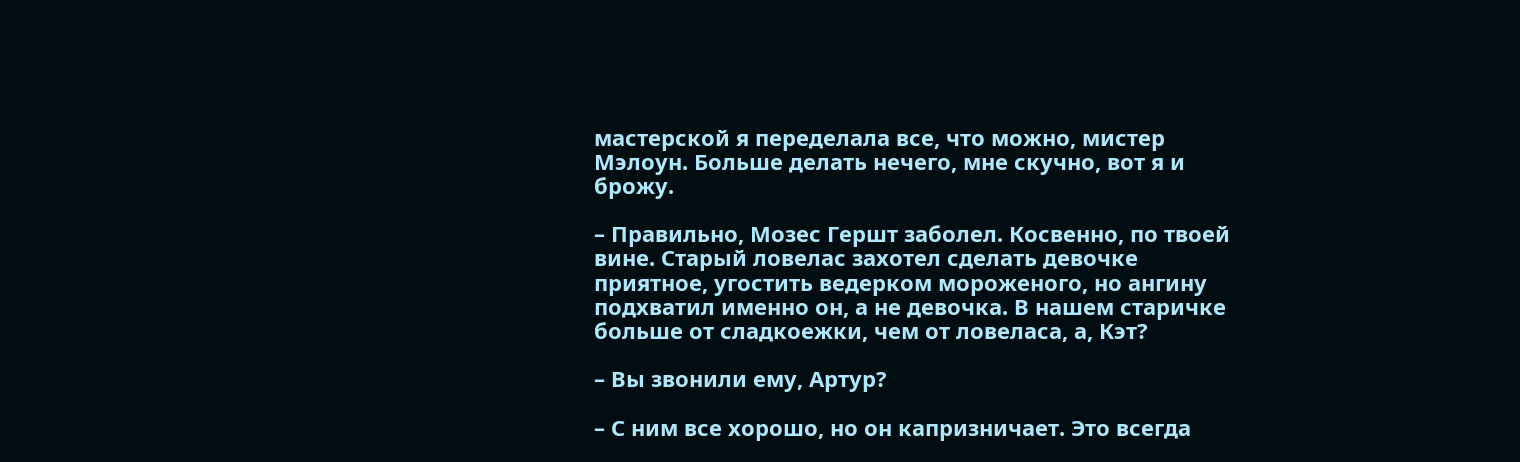мастерской я переделала все, что можно, мистер Мэлоун. Больше делать нечего, мне скучно, вот я и брожу.

– Правильно, Мозес Гершт заболел. Косвенно, по твоей вине. Старый ловелас захотел сделать девочке приятное, угостить ведерком мороженого, но ангину подхватил именно он, а не девочка. В нашем старичке больше от сладкоежки, чем от ловеласа, а, Кэт?

– Вы звонили ему, Артур?

– С ним все хорошо, но он капризничает. Это всегда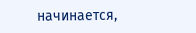начинается,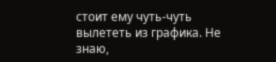стоит ему чуть-чуть вылететь из графика. Не знаю,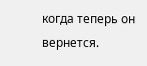когда теперь он вернется.